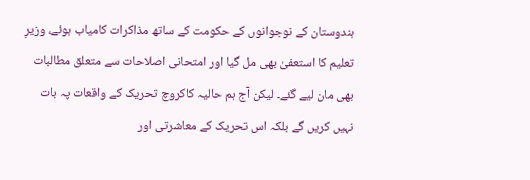ہندوستان کے نوجوانوں کے حکومت کے ساتھ مذاکرات کامیاب ہوئے، وزیرِ تعلیم کا استعفیٰ بھی مل گیا اور امتحانی اصلاحات سے متعلق مطالبات بھی مان لیے گئے۔ لیکن آج ہم حالیہ کاکروچ تحریک کے واقعات پہ بات نہیں کریں گے بلکہ اس تحریک کے معاشرتی اور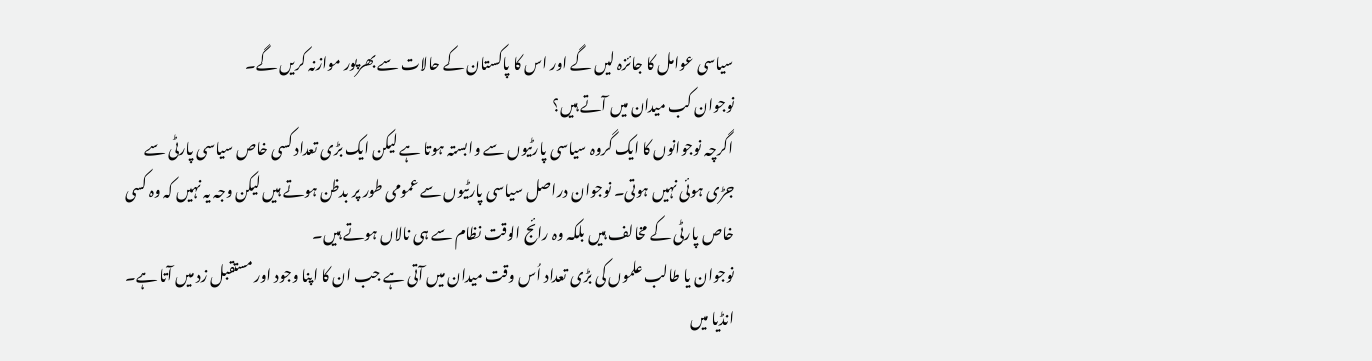سیاسی عوامل کا جائزہ لیں گے اور اس کا پاکستان کے حالات سے بھرپور موازنہ کریں گے۔
نوجوان کب میدان میں آتے ہیں؟
اگرچہ نوجوانوں کا ایک گروہ سیاسی پارٹیوں سے وابستہ ہوتا ہے لیکن ایک بڑی تعداد کسی خاص سیاسی پارٹی سے جڑی ہوئی نہیں ہوتی۔ نوجوان دراصل سیاسی پارٹیوں سے عمومی طور پر بدظن ہوتے ہیں لیکن وجہ یہ نہیں کہ وہ کسی خاص پارٹی کے مخالف ہیں بلکہ وہ رائج الوقت نظام سے ہی نالاں ہوتے ہیں۔
نوجوان یا طالب علموں کی بڑی تعداد اُس وقت میدان میں آتی ہے جب ان کا اپنا وجود اور مستقبل زد میں آتا ہے۔
انڈیا میں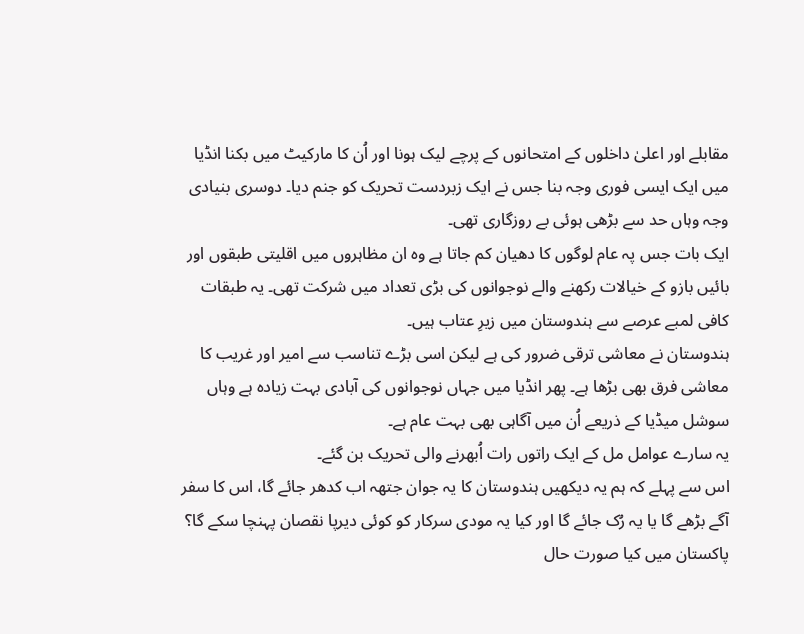مقابلے اور اعلیٰ داخلوں کے امتحانوں کے پرچے لیک ہونا اور اُن کا مارکیٹ میں بکنا انڈیا میں ایک ایسی فوری وجہ بنا جس نے ایک زبردست تحریک کو جنم دیا۔ دوسری بنیادی وجہ وہاں حد سے بڑھی ہوئی بے روزگاری تھی۔
ایک بات جس پہ عام لوگوں کا دھیان کم جاتا ہے وہ ان مظاہروں میں اقلیتی طبقوں اور بائیں بازو کے خیالات رکھنے والے نوجوانوں کی بڑی تعداد میں شرکت تھی۔ یہ طبقات کافی لمبے عرصے سے ہندوستان میں زیرِ عتاب ہیں۔
ہندوستان نے معاشی ترقی ضرور کی ہے لیکن اسی بڑے تناسب سے امیر اور غریب کا معاشی فرق بھی بڑھا ہے۔ پھر انڈیا میں جہاں نوجوانوں کی آبادی بہت زیادہ ہے وہاں سوشل میڈیا کے ذریعے اُن میں آگاہی بھی بہت عام ہے۔
یہ سارے عوامل مل کے ایک راتوں رات اُبھرنے والی تحریک بن گئے۔
اس سے پہلے کہ ہم یہ دیکھیں ہندوستان کا یہ جوان جتھہ اب کدھر جائے گا، اس کا سفر آگے بڑھے گا یا یہ رُک جائے گا اور کیا یہ مودی سرکار کو کوئی دیرپا نقصان پہنچا سکے گا؟
پاکستان میں کیا صورت حال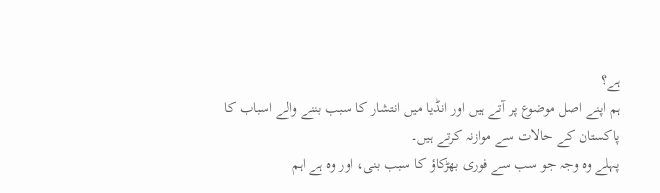ہے؟
ہم اپنے اصل موضوع پر آتے ہیں اور انڈیا میں انتشار کا سبب بننے والے اسباب کا پاکستان کے حالات سے موازنہ کرتے ہیں۔
پہلے وہ وجہ جو سب سے فوری بھڑکاؤ کا سبب بنی، اور وہ ہے اہم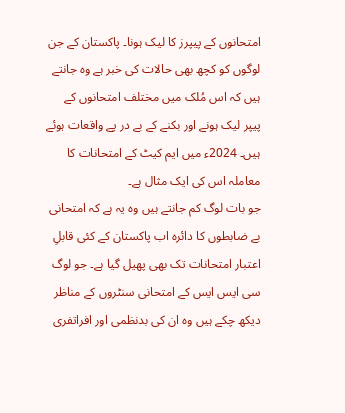امتحانوں کے پیپرز کا لیک ہونا۔ پاکستان کے جن لوگوں کو کچھ بھی حالات کی خبر ہے وہ جانتے ہیں کہ اس مُلک میں مختلف امتحانوں کے پیپر لیک ہونے اور بکنے کے بے در پے واقعات ہوئے ہیں۔ 2024ء میں ایم کیٹ کے امتحانات کا معاملہ اس کی ایک مثال ہے۔
جو بات لوگ کم جانتے ہیں وہ یہ ہے کہ امتحانی بے ضابطوں کا دائرہ اب پاکستان کے کئی قابلِ اعتبار امتحانات تک بھی پھیل گیا ہے۔ جو لوگ سی ایس ایس کے امتحانی سنٹروں کے مناظر دیکھ چکے ہیں وہ ان کی بدنظمی اور افراتفری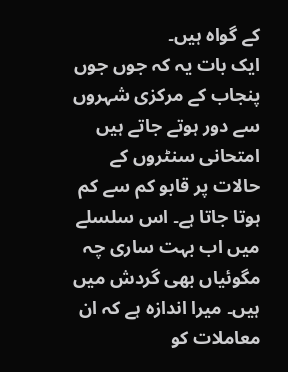کے گواہ ہیں۔
ایک بات یہ کہ جوں جوں پنجاب کے مرکزی شہروں سے دور ہوتے جاتے ہیں امتحانی سنٹروں کے حالات پر قابو کم سے کم ہوتا جاتا ہے۔ اس سلسلے میں اب بہت ساری چہ مگوئیاں بھی گردش میں ہیں۔ میرا اندازہ ہے کہ ان معاملات کو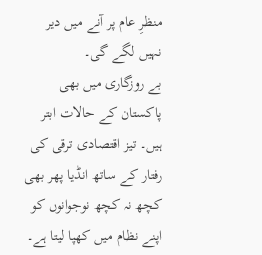منظرِ عام پر آنے میں دیر نہیں لگے گی۔
بے روزگاری میں بھی پاکستان کے حالات ابتر ہیں۔ تیز اقتصادی ترقی کی رفتار کے ساتھ انڈیا پھر بھی کچھ نہ کچھ نوجوانوں کو اپنے نظام میں کھپا لیتا ہے۔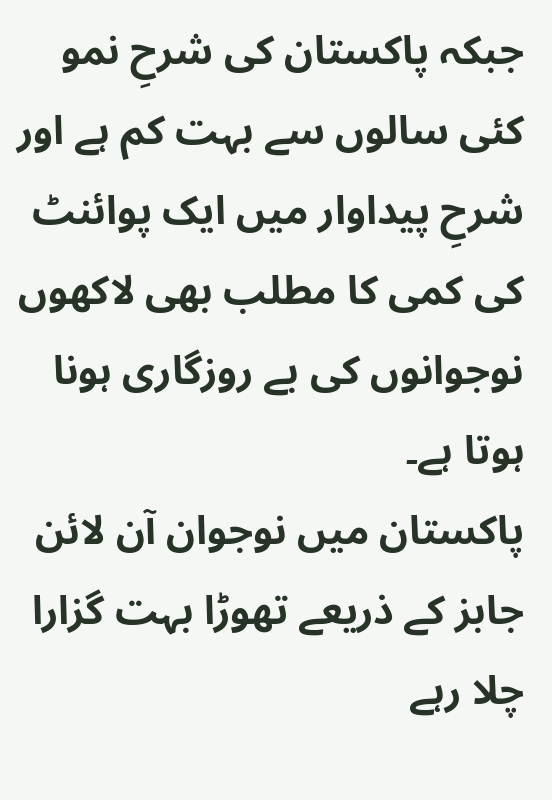جبکہ پاکستان کی شرحِ نمو کئی سالوں سے بہت کم ہے اور شرحِ پیداوار میں ایک پوائنٹ کی کمی کا مطلب بھی لاکھوں نوجوانوں کی بے روزگاری ہونا ہوتا ہے۔
پاکستان میں نوجوان آن لائن جابز کے ذریعے تھوڑا بہت گزارا چلا رہے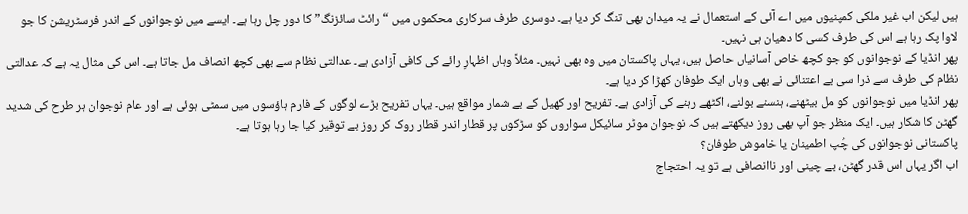ہیں لیکن اب غیر ملکی کمپنیوں میں اے آئی کے استعمال نے یہ میدان بھی تنگ کر دیا ہے۔ دوسری طرف سرکاری محکموں میں “رائٹ سائزنگ” کا دور چل رہا ہے۔ ایسے میں نوجوانوں کے اندر فرسٹریشن کا جو لاوا پک رہا ہے اس کی طرف کسی کا دھیان ہی نہیں۔
پھر انڈیا کے نوجوانوں کو جو کچھ خاص آسانیاں حاصل ہیں، یہاں پاکستان میں وہ بھی نہیں۔ مثلاً وہاں اظہارِ رائے کی کافی آزادی ہے۔ عدالتی نظام سے بھی کچھ انصاف مل جاتا ہے۔ اس کی مثال یہ ہے کہ عدالتی نظام کی طرف سے ذرا سی بے اعتنائی نے بھی وہاں ایک طوفان کھڑا کر دیا ہے۔
پھر انڈیا میں نوجوانوں کو مل بیٹھنے، ہنسنے بولنے، اکٹھے رہنے کی آزادی ہے۔ تفریح اور کھیل کے بے شمار مواقع ہیں۔ یہاں تفریح بڑے لوگوں کے فارم ہاؤسوں میں سمٹی ہوئی ہے اور عام نوجوان ہر طرح کی شدید گھٹن کا شکار ہیں۔ ایک منظر جو آپ بھی روز دیکھتے ہیں کہ نوجوان موٹر سائیکل سواروں کو سڑکوں پر قطار اندر قطار روک کر روز بے توقیر کیا جا رہا ہوتا ہے۔
پاکستانی نوجوانوں کی چُپ اطمینان یا خاموش طوفان؟
اب اگر یہاں اس قدر گھٹن، بے چینی اور ناانصافی ہے تو یہ احتجاج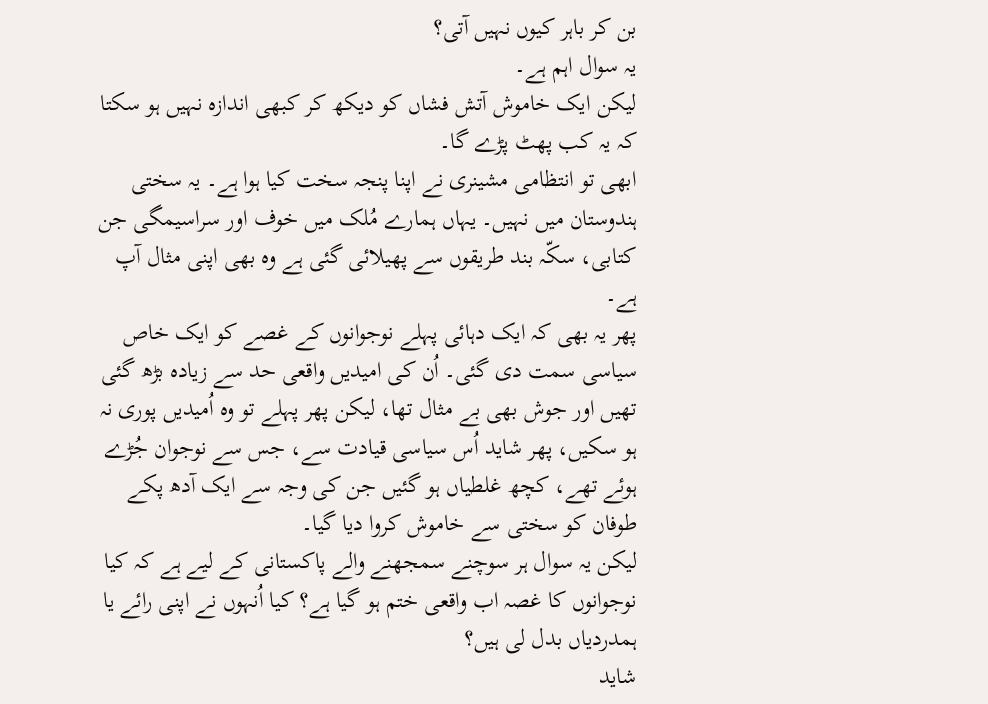بن کر باہر کیوں نہیں آتی؟
یہ سوال اہم ہے۔
لیکن ایک خاموش آتش فشاں کو دیکھ کر کبھی اندازہ نہیں ہو سکتا کہ یہ کب پھٹ پڑے گا۔
ابھی تو انتظامی مشینری نے اپنا پنجہ سخت کیا ہوا ہے۔ یہ سختی ہندوستان میں نہیں۔ یہاں ہمارے مُلک میں خوف اور سراسیمگی جن کتابی، سکّہ بند طریقوں سے پھیلائی گئی ہے وہ بھی اپنی مثال آپ ہے۔
پھر یہ بھی کہ ایک دہائی پہلے نوجوانوں کے غصے کو ایک خاص سیاسی سمت دی گئی۔ اُن کی امیدیں واقعی حد سے زیادہ بڑھ گئی تھیں اور جوش بھی بے مثال تھا، لیکن پھر پہلے تو وہ اُمیدیں پوری نہ ہو سکیں، پھر شاید اُس سیاسی قیادت سے، جس سے نوجوان جُڑے ہوئے تھے، کچھ غلطیاں ہو گئیں جن کی وجہ سے ایک آدھ پکے طوفان کو سختی سے خاموش کروا دیا گیا۔
لیکن یہ سوال ہر سوچنے سمجھنے والے پاکستانی کے لیے ہے کہ کیا نوجوانوں کا غصہ اب واقعی ختم ہو گیا ہے؟ کیا اُنہوں نے اپنی رائے یا ہمدردیاں بدل لی ہیں؟
شاید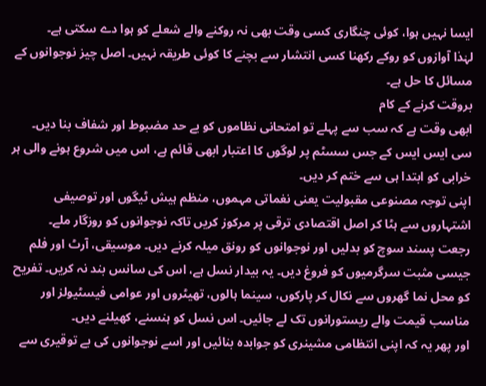ایسا نہیں ہوا، کوئی چنگاری کسی وقت بھی نہ روکنے والے شعلے کو ہوا دے سکتی ہے۔
لہٰذا آوازوں کو روکے رکھنا کسی انتشار سے بچنے کا کوئی طریقہ نہیں۔ اصل چیز نوجوانوں کے مسائل کا حل ہے۔
بروقت کرنے کے کام
ابھی وقت ہے کہ سب سے پہلے تو امتحانی نظاموں کو بے حد مضبوط اور شفاف بنا دیں۔ سی ایس ایس کے جس سسٹم پر لوگوں کا اعتبار ابھی قائم ہے، اس میں شروع ہونے والی ہر خرابی کو ابتدا ہی سے ختم کر دیں۔
اپنی توجہ مصنوعی مقبولیت یعنی نغماتی مہموں، منظم ہیش ٹیگوں اور توصیفی اشتہاروں سے ہٹا کر اصل اقتصادی ترقی پر مرکوز کریں تاکہ نوجوانوں کو روزگار ملے۔
رجعت پسند سوچ کو بدلیں اور نوجوانوں کو رونق میلہ کرنے دیں۔ موسیقی، آرٹ اور فلم جیسی مثبت سرگرمیوں کو فروغ دیں۔ یہ بیدار نسل ہے، اس کی سانس بند نہ کریں۔ تفریح کو محل نما گھروں سے نکال کر پارکوں، سینما ہالوں، تھیٹروں اور عوامی فیسٹیولز اور مناسب قیمت والے ریستورانوں تک لے جائیں۔ اس نسل کو ہنسنے، کھیلنے دیں۔
اور پھر یہ کہ اپنی انتظامی مشینری کو جوابدہ بنائیں اور اسے نوجوانوں کی بے توقیری سے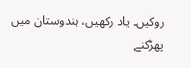روکیں۔ یاد رکھیں، ہندوستان میں پھڑکنے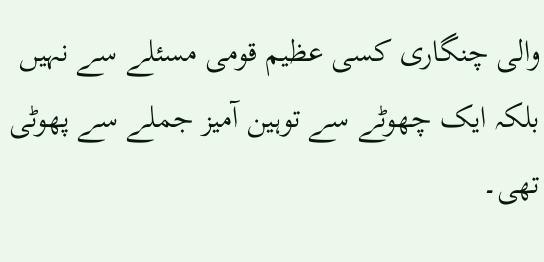والی چنگاری کسی عظیم قومی مسئلے سے نہیں بلکہ ایک چھوٹے سے توہین آمیز جملے سے پھوٹی تھی۔